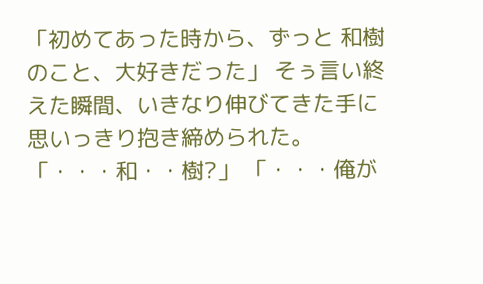「初めてあった時から、ずっと 和樹のこと、大好きだった」 そぅ言い終えた瞬間、いきなり伸びてきた手に思いっきり抱き締められた。 「・・・和・・樹?」 「・・・俺が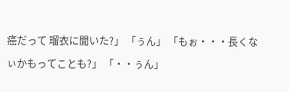癌だって 瑠衣に聞いた?」 「ぅん」 「もぉ・・・長くなぃかもってことも?」 「・・ぅん」